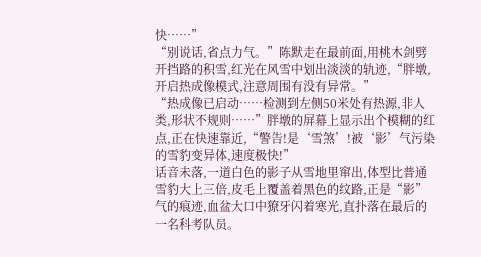快……”
“别说话,省点力气。”陈默走在最前面,用桃木剑劈开挡路的积雪,红光在风雪中划出淡淡的轨迹,“胖墩,开启热成像模式,注意周围有没有异常。”
“热成像已启动……检测到左侧50米处有热源,非人类,形状不规则……”胖墩的屏幕上显示出个模糊的红点,正在快速靠近,“警告!是‘雪煞’!被‘影’气污染的雪豹变异体,速度极快!”
话音未落,一道白色的影子从雪地里窜出,体型比普通雪豹大上三倍,皮毛上覆盖着黑色的纹路,正是“影”气的痕迹,血盆大口中獠牙闪着寒光,直扑落在最后的一名科考队员。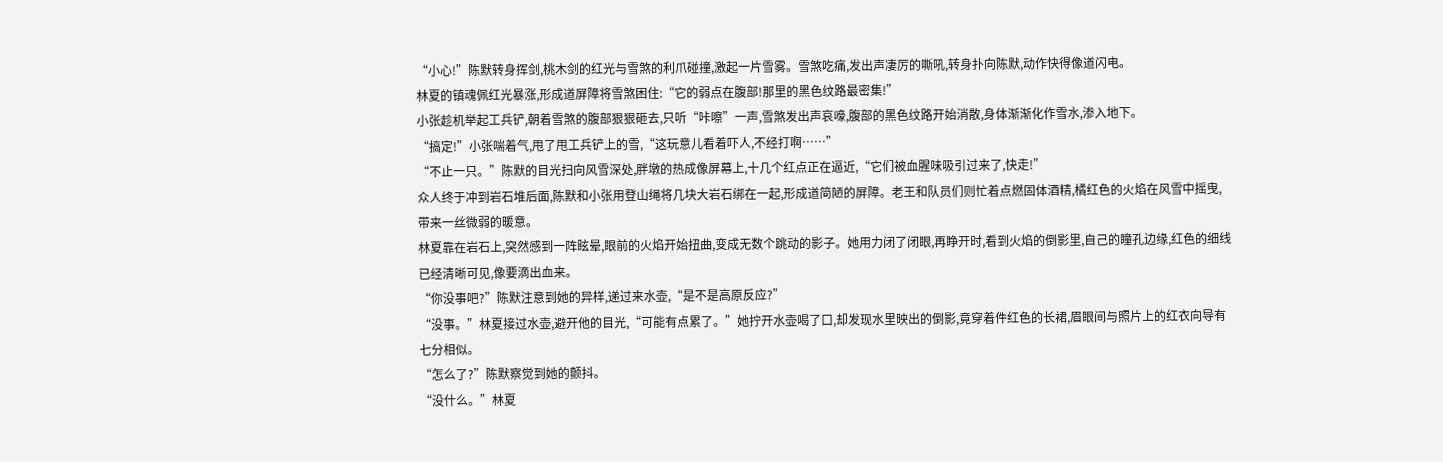“小心!”陈默转身挥剑,桃木剑的红光与雪煞的利爪碰撞,激起一片雪雾。雪煞吃痛,发出声凄厉的嘶吼,转身扑向陈默,动作快得像道闪电。
林夏的镇魂佩红光暴涨,形成道屏障将雪煞困住:“它的弱点在腹部!那里的黑色纹路最密集!”
小张趁机举起工兵铲,朝着雪煞的腹部狠狠砸去,只听“咔嚓”一声,雪煞发出声哀嚎,腹部的黑色纹路开始消散,身体渐渐化作雪水,渗入地下。
“搞定!”小张喘着气,甩了甩工兵铲上的雪,“这玩意儿看着吓人,不经打啊……”
“不止一只。”陈默的目光扫向风雪深处,胖墩的热成像屏幕上,十几个红点正在逼近,“它们被血腥味吸引过来了,快走!”
众人终于冲到岩石堆后面,陈默和小张用登山绳将几块大岩石绑在一起,形成道简陋的屏障。老王和队员们则忙着点燃固体酒精,橘红色的火焰在风雪中摇曳,带来一丝微弱的暖意。
林夏靠在岩石上,突然感到一阵眩晕,眼前的火焰开始扭曲,变成无数个跳动的影子。她用力闭了闭眼,再睁开时,看到火焰的倒影里,自己的瞳孔边缘,红色的细线已经清晰可见,像要滴出血来。
“你没事吧?”陈默注意到她的异样,递过来水壶,“是不是高原反应?”
“没事。”林夏接过水壶,避开他的目光,“可能有点累了。”她拧开水壶喝了口,却发现水里映出的倒影,竟穿着件红色的长裙,眉眼间与照片上的红衣向导有七分相似。
“怎么了?”陈默察觉到她的颤抖。
“没什么。”林夏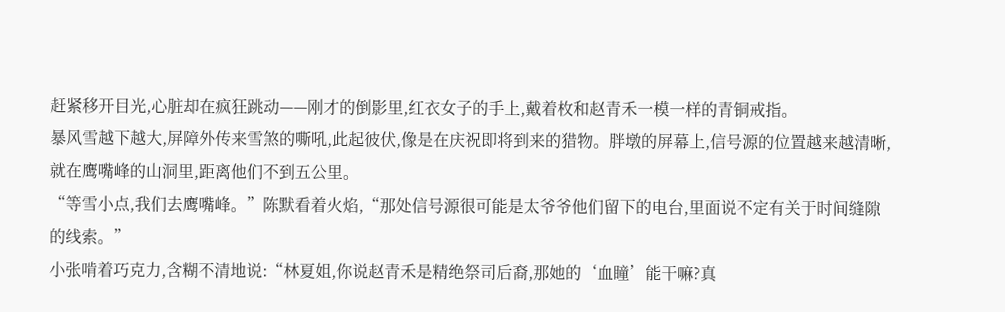赶紧移开目光,心脏却在疯狂跳动——刚才的倒影里,红衣女子的手上,戴着枚和赵青禾一模一样的青铜戒指。
暴风雪越下越大,屏障外传来雪煞的嘶吼,此起彼伏,像是在庆祝即将到来的猎物。胖墩的屏幕上,信号源的位置越来越清晰,就在鹰嘴峰的山洞里,距离他们不到五公里。
“等雪小点,我们去鹰嘴峰。”陈默看着火焰,“那处信号源很可能是太爷爷他们留下的电台,里面说不定有关于时间缝隙的线索。”
小张啃着巧克力,含糊不清地说:“林夏姐,你说赵青禾是精绝祭司后裔,那她的‘血瞳’能干嘛?真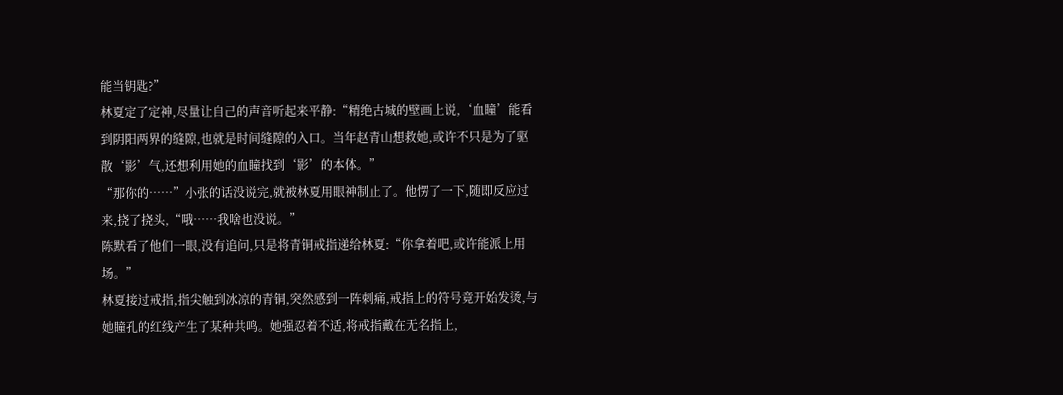能当钥匙?”
林夏定了定神,尽量让自己的声音听起来平静:“精绝古城的壁画上说,‘血瞳’能看到阴阳两界的缝隙,也就是时间缝隙的入口。当年赵青山想救她,或许不只是为了驱散‘影’气,还想利用她的血瞳找到‘影’的本体。”
“那你的……”小张的话没说完,就被林夏用眼神制止了。他愣了一下,随即反应过来,挠了挠头,“哦……我啥也没说。”
陈默看了他们一眼,没有追问,只是将青铜戒指递给林夏:“你拿着吧,或许能派上用场。”
林夏接过戒指,指尖触到冰凉的青铜,突然感到一阵刺痛,戒指上的符号竟开始发烫,与她瞳孔的红线产生了某种共鸣。她强忍着不适,将戒指戴在无名指上,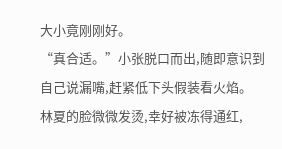大小竟刚刚好。
“真合适。”小张脱口而出,随即意识到自己说漏嘴,赶紧低下头假装看火焰。
林夏的脸微微发烫,幸好被冻得通红,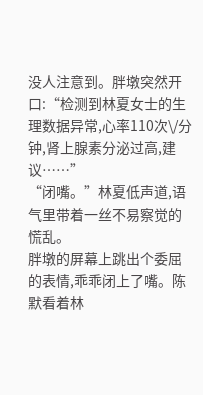没人注意到。胖墩突然开口:“检测到林夏女士的生理数据异常,心率110次\/分钟,肾上腺素分泌过高,建议……”
“闭嘴。”林夏低声道,语气里带着一丝不易察觉的慌乱。
胖墩的屏幕上跳出个委屈的表情,乖乖闭上了嘴。陈默看着林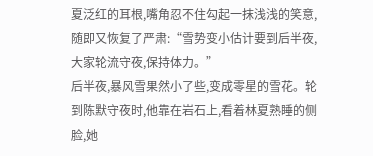夏泛红的耳根,嘴角忍不住勾起一抹浅浅的笑意,随即又恢复了严肃:“雪势变小估计要到后半夜,大家轮流守夜,保持体力。”
后半夜,暴风雪果然小了些,变成零星的雪花。轮到陈默守夜时,他靠在岩石上,看着林夏熟睡的侧脸,她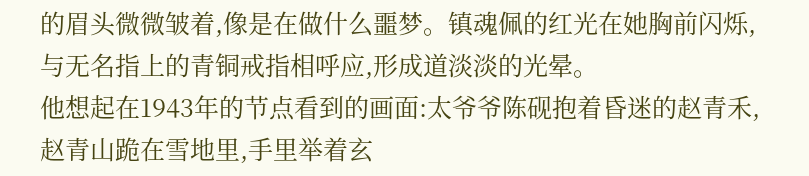的眉头微微皱着,像是在做什么噩梦。镇魂佩的红光在她胸前闪烁,与无名指上的青铜戒指相呼应,形成道淡淡的光晕。
他想起在1943年的节点看到的画面:太爷爷陈砚抱着昏迷的赵青禾,赵青山跪在雪地里,手里举着玄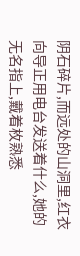阴石碎片,而远处的山洞里,红衣向导正用电台发送着什么,她的无名指上,戴着枚熟悉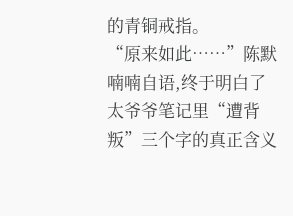的青铜戒指。
“原来如此……”陈默喃喃自语,终于明白了太爷爷笔记里“遭背叛”三个字的真正含义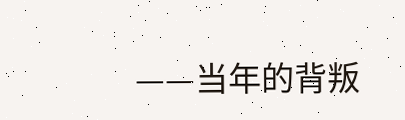——当年的背叛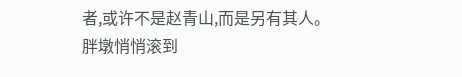者,或许不是赵青山,而是另有其人。
胖墩悄悄滚到